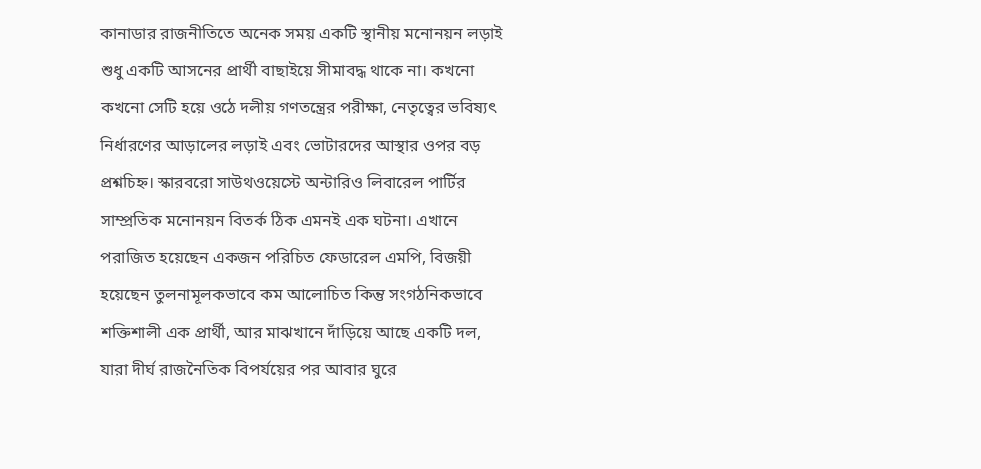কানাডার রাজনীতিতে অনেক সময় একটি স্থানীয় মনোনয়ন লড়াই শুধু একটি আসনের প্রার্থী বাছাইয়ে সীমাবদ্ধ থাকে না। কখনো কখনো সেটি হয়ে ওঠে দলীয় গণতন্ত্রের পরীক্ষা, নেতৃত্বের ভবিষ্যৎ নির্ধারণের আড়ালের লড়াই এবং ভোটারদের আস্থার ওপর বড় প্রশ্নচিহ্ন। স্কারবরো সাউথওয়েস্টে অন্টারিও লিবারেল পার্টির সাম্প্রতিক মনোনয়ন বিতর্ক ঠিক এমনই এক ঘটনা। এখানে পরাজিত হয়েছেন একজন পরিচিত ফেডারেল এমপি, বিজয়ী হয়েছেন তুলনামূলকভাবে কম আলোচিত কিন্তু সংগঠনিকভাবে শক্তিশালী এক প্রার্থী, আর মাঝখানে দাঁড়িয়ে আছে একটি দল, যারা দীর্ঘ রাজনৈতিক বিপর্যয়ের পর আবার ঘুরে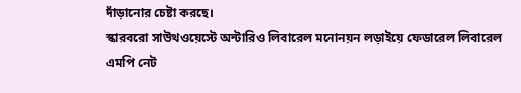দাঁড়ানোর চেষ্টা করছে।
স্কারবরো সাউথওয়েস্টে অন্টারিও লিবারেল মনোনয়ন লড়াইয়ে ফেডারেল লিবারেল এমপি নেট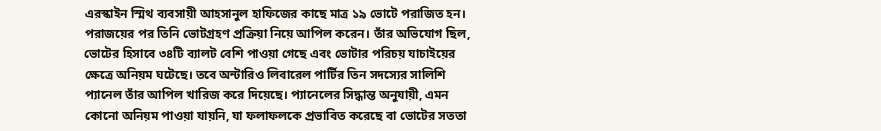এরস্কাইন স্মিথ ব্যবসায়ী আহসানুল হাফিজের কাছে মাত্র ১৯ ভোটে পরাজিত হন। পরাজয়ের পর তিনি ভোটগ্রহণ প্রক্রিয়া নিয়ে আপিল করেন। তাঁর অভিযোগ ছিল, ভোটের হিসাবে ৩৪টি ব্যালট বেশি পাওয়া গেছে এবং ভোটার পরিচয় যাচাইয়ের ক্ষেত্রে অনিয়ম ঘটেছে। তবে অন্টারিও লিবারেল পার্টির তিন সদস্যের সালিশি প্যানেল তাঁর আপিল খারিজ করে দিয়েছে। প্যানেলের সিদ্ধান্ত অনুযায়ী, এমন কোনো অনিয়ম পাওয়া যায়নি, যা ফলাফলকে প্রভাবিত করেছে বা ভোটের সততা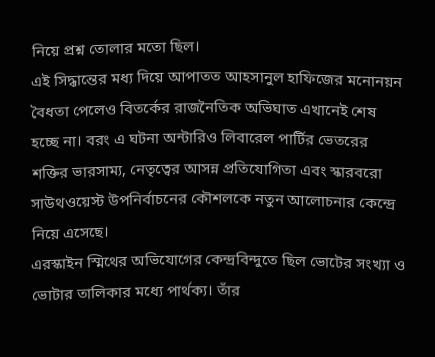নিয়ে প্রশ্ন তোলার মতো ছিল।
এই সিদ্ধান্তের মধ্য দিয়ে আপাতত আহসানুল হাফিজের মনোনয়ন বৈধতা পেলেও বিতর্কের রাজনৈতিক অভিঘাত এখানেই শেষ হচ্ছে না। বরং এ ঘটনা অন্টারিও লিবারেল পার্টির ভেতরের শক্তির ভারসাম্য, নেতৃত্বের আসন্ন প্রতিযোগিতা এবং স্কারবরো সাউথওয়েস্ট উপনির্বাচনের কৌশলকে নতুন আলোচনার কেন্দ্রে নিয়ে এসেছে।
এরস্কাইন স্মিথের অভিযোগের কেন্দ্রবিন্দুতে ছিল ভোটের সংখ্যা ও ভোটার তালিকার মধ্যে পার্থক্য। তাঁর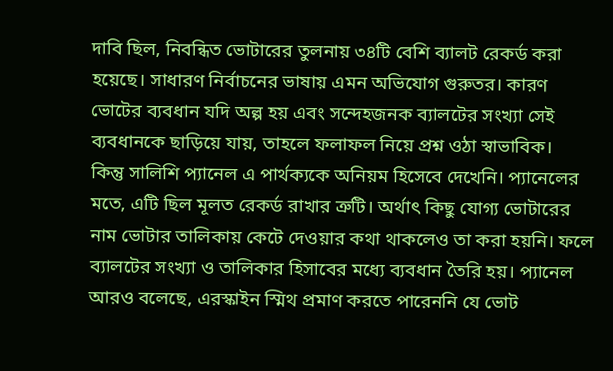দাবি ছিল, নিবন্ধিত ভোটারের তুলনায় ৩৪টি বেশি ব্যালট রেকর্ড করা হয়েছে। সাধারণ নির্বাচনের ভাষায় এমন অভিযোগ গুরুতর। কারণ ভোটের ব্যবধান যদি অল্প হয় এবং সন্দেহজনক ব্যালটের সংখ্যা সেই ব্যবধানকে ছাড়িয়ে যায়, তাহলে ফলাফল নিয়ে প্রশ্ন ওঠা স্বাভাবিক।
কিন্তু সালিশি প্যানেল এ পার্থক্যকে অনিয়ম হিসেবে দেখেনি। প্যানেলের মতে, এটি ছিল মূলত রেকর্ড রাখার ত্রুটি। অর্থাৎ কিছু যোগ্য ভোটারের নাম ভোটার তালিকায় কেটে দেওয়ার কথা থাকলেও তা করা হয়নি। ফলে ব্যালটের সংখ্যা ও তালিকার হিসাবের মধ্যে ব্যবধান তৈরি হয়। প্যানেল আরও বলেছে, এরস্কাইন স্মিথ প্রমাণ করতে পারেননি যে ভোট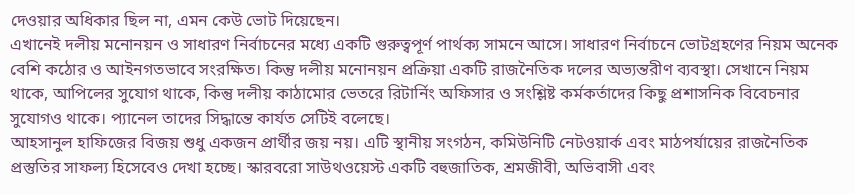দেওয়ার অধিকার ছিল না, এমন কেউ ভোট দিয়েছেন।
এখানেই দলীয় মনোনয়ন ও সাধারণ নির্বাচনের মধ্যে একটি গুরুত্বপূর্ণ পার্থক্য সামনে আসে। সাধারণ নির্বাচনে ভোটগ্রহণের নিয়ম অনেক বেশি কঠোর ও আইনগতভাবে সংরক্ষিত। কিন্তু দলীয় মনোনয়ন প্রক্রিয়া একটি রাজনৈতিক দলের অভ্যন্তরীণ ব্যবস্থা। সেখানে নিয়ম থাকে, আপিলের সুযোগ থাকে, কিন্তু দলীয় কাঠামোর ভেতরে রিটার্নিং অফিসার ও সংশ্লিষ্ট কর্মকর্তাদের কিছু প্রশাসনিক বিবেচনার সুযোগও থাকে। প্যানেল তাদের সিদ্ধান্তে কার্যত সেটিই বলেছে।
আহসানুল হাফিজের বিজয় শুধু একজন প্রার্থীর জয় নয়। এটি স্থানীয় সংগঠন, কমিউনিটি নেটওয়ার্ক এবং মাঠপর্যায়ের রাজনৈতিক প্রস্তুতির সাফল্য হিসেবেও দেখা হচ্ছে। স্কারবরো সাউথওয়েস্ট একটি বহুজাতিক, শ্রমজীবী, অভিবাসী এবং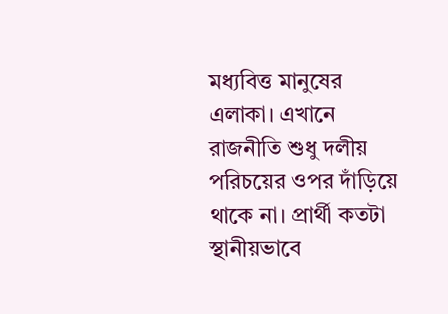মধ্যবিত্ত মানুষের এলাকা। এখানে রাজনীতি শুধু দলীয় পরিচয়ের ওপর দাঁড়িয়ে থাকে না। প্রার্থী কতটা স্থানীয়ভাবে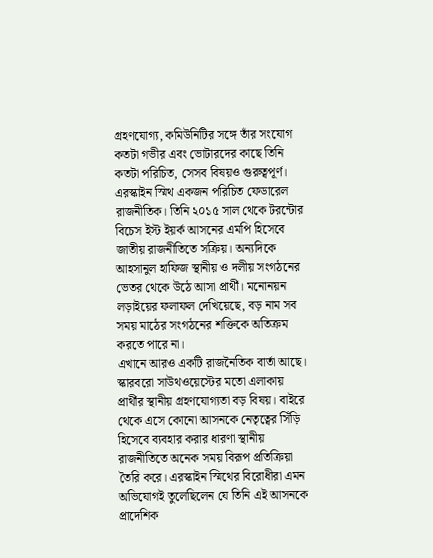গ্রহণযোগ্য, কমিউনিটির সঙ্গে তাঁর সংযোগ কতটা গভীর এবং ভোটারদের কাছে তিনি কতটা পরিচিত, সেসব বিষয়ও গুরুত্বপূর্ণ।
এরস্কাইন স্মিথ একজন পরিচিত ফেডারেল রাজনীতিক। তিনি ২০১৫ সাল থেকে টরন্টোর বিচেস ইস্ট ইয়র্ক আসনের এমপি হিসেবে জাতীয় রাজনীতিতে সক্রিয়। অন্যদিকে আহসানুল হাফিজ স্থানীয় ও দলীয় সংগঠনের ভেতর থেকে উঠে আসা প্রার্থী। মনোনয়ন লড়াইয়ের ফলাফল দেখিয়েছে, বড় নাম সব সময় মাঠের সংগঠনের শক্তিকে অতিক্রম করতে পারে না।
এখানে আরও একটি রাজনৈতিক বার্তা আছে। স্কারবরো সাউথওয়েস্টের মতো এলাকায় প্রার্থীর স্থানীয় গ্রহণযোগ্যতা বড় বিষয়। বাইরে থেকে এসে কোনো আসনকে নেতৃত্বের সিঁড়ি হিসেবে ব্যবহার করার ধারণা স্থানীয় রাজনীতিতে অনেক সময় বিরূপ প্রতিক্রিয়া তৈরি করে। এরস্কাইন স্মিথের বিরোধীরা এমন অভিযোগই তুলেছিলেন যে তিনি এই আসনকে প্রাদেশিক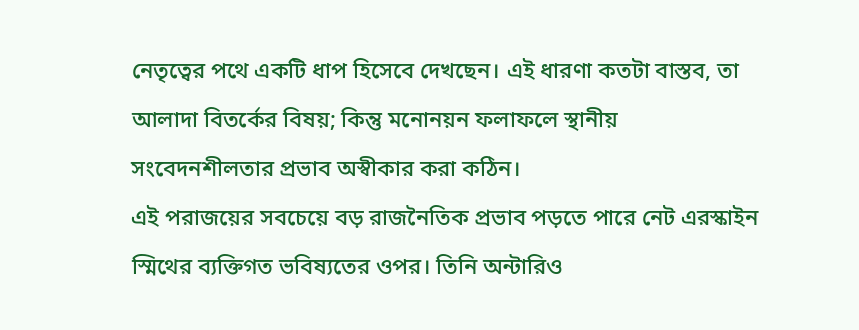নেতৃত্বের পথে একটি ধাপ হিসেবে দেখছেন। এই ধারণা কতটা বাস্তব, তা আলাদা বিতর্কের বিষয়; কিন্তু মনোনয়ন ফলাফলে স্থানীয় সংবেদনশীলতার প্রভাব অস্বীকার করা কঠিন।
এই পরাজয়ের সবচেয়ে বড় রাজনৈতিক প্রভাব পড়তে পারে নেট এরস্কাইন স্মিথের ব্যক্তিগত ভবিষ্যতের ওপর। তিনি অন্টারিও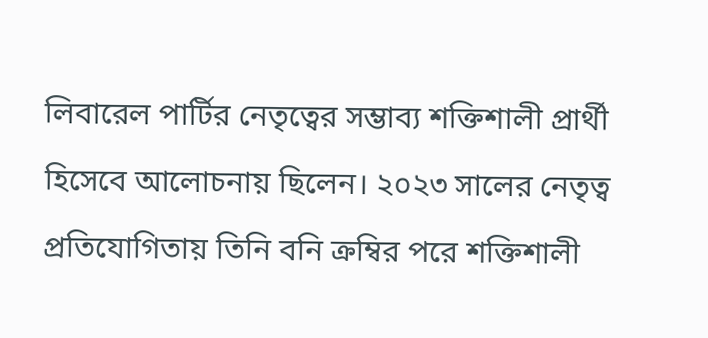লিবারেল পার্টির নেতৃত্বের সম্ভাব্য শক্তিশালী প্রার্থী হিসেবে আলোচনায় ছিলেন। ২০২৩ সালের নেতৃত্ব প্রতিযোগিতায় তিনি বনি ক্রম্বির পরে শক্তিশালী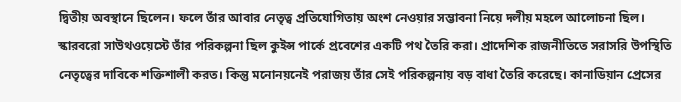দ্বিতীয় অবস্থানে ছিলেন। ফলে তাঁর আবার নেতৃত্ব প্রতিযোগিতায় অংশ নেওয়ার সম্ভাবনা নিয়ে দলীয় মহলে আলোচনা ছিল।
স্কারবরো সাউথওয়েস্টে তাঁর পরিকল্পনা ছিল কুইন্স পার্কে প্রবেশের একটি পথ তৈরি করা। প্রাদেশিক রাজনীতিতে সরাসরি উপস্থিতি নেতৃত্বের দাবিকে শক্তিশালী করত। কিন্তু মনোনয়নেই পরাজয় তাঁর সেই পরিকল্পনায় বড় বাধা তৈরি করেছে। কানাডিয়ান প্রেসের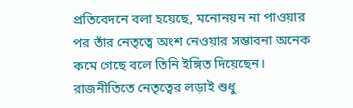প্রতিবেদনে বলা হয়েছে, মনোনয়ন না পাওয়ার পর তাঁর নেতৃত্বে অংশ নেওয়ার সম্ভাবনা অনেক কমে গেছে বলে তিনি ইঙ্গিত দিয়েছেন।
রাজনীতিতে নেতৃত্বের লড়াই শুধু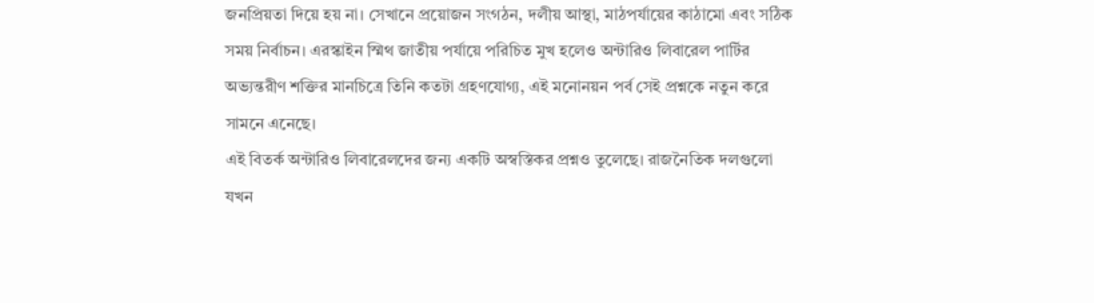জনপ্রিয়তা দিয়ে হয় না। সেখানে প্রয়োজন সংগঠন, দলীয় আস্থা, মাঠপর্যায়ের কাঠামো এবং সঠিক সময় নির্বাচন। এরস্কাইন স্মিথ জাতীয় পর্যায়ে পরিচিত মুখ হলেও অন্টারিও লিবারেল পার্টির অভ্যন্তরীণ শক্তির মানচিত্রে তিনি কতটা গ্রহণযোগ্য, এই মনোনয়ন পর্ব সেই প্রশ্নকে নতুন করে সামনে এনেছে।
এই বিতর্ক অন্টারিও লিবারেলদের জন্য একটি অস্বস্তিকর প্রশ্নও তুলেছে। রাজনৈতিক দলগুলো যখন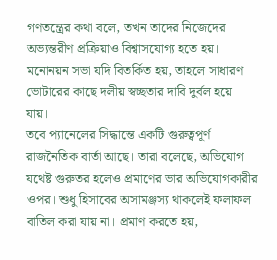গণতন্ত্রের কথা বলে, তখন তাদের নিজেদের অভ্যন্তরীণ প্রক্রিয়াও বিশ্বাসযোগ্য হতে হয়। মনোনয়ন সভা যদি বিতর্কিত হয়, তাহলে সাধারণ ভোটারের কাছে দলীয় স্বচ্ছতার দাবি দুর্বল হয়ে যায়।
তবে প্যানেলের সিদ্ধান্তে একটি গুরুত্বপূর্ণ রাজনৈতিক বার্তা আছে। তারা বলেছে, অভিযোগ যথেষ্ট গুরুতর হলেও প্রমাণের ভার অভিযোগকারীর ওপর। শুধু হিসাবের অসামঞ্জস্য থাকলেই ফলাফল বাতিল করা যায় না। প্রমাণ করতে হয়,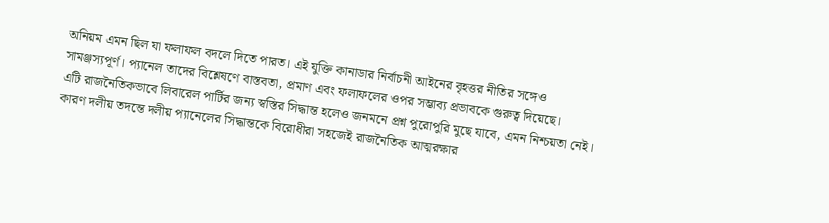অনিয়ম এমন ছিল যা ফলাফল বদলে দিতে পারত। এই যুক্তি কানাডার নির্বাচনী আইনের বৃহত্তর নীতির সঙ্গেও সামঞ্জস্যপূর্ণ। প্যানেল তাদের বিশ্লেষণে বাস্তবতা, প্রমাণ এবং ফলাফলের ওপর সম্ভাব্য প্রভাবকে গুরুত্ব দিয়েছে।
এটি রাজনৈতিকভাবে লিবারেল পার্টির জন্য স্বস্তির সিদ্ধান্ত হলেও জনমনে প্রশ্ন পুরোপুরি মুছে যাবে, এমন নিশ্চয়তা নেই। কারণ দলীয় তদন্তে দলীয় প্যানেলের সিদ্ধান্তকে বিরোধীরা সহজেই রাজনৈতিক আত্মরক্ষার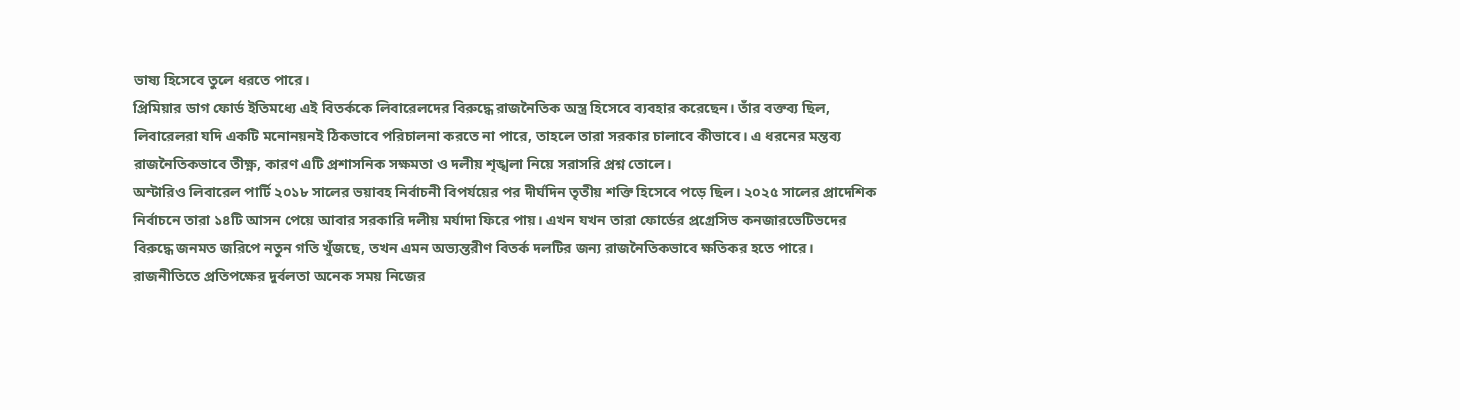ভাষ্য হিসেবে তুলে ধরতে পারে।
প্রিমিয়ার ডাগ ফোর্ড ইতিমধ্যে এই বিতর্ককে লিবারেলদের বিরুদ্ধে রাজনৈতিক অস্ত্র হিসেবে ব্যবহার করেছেন। তাঁর বক্তব্য ছিল, লিবারেলরা যদি একটি মনোনয়নই ঠিকভাবে পরিচালনা করতে না পারে, তাহলে তারা সরকার চালাবে কীভাবে। এ ধরনের মন্তব্য রাজনৈতিকভাবে তীক্ষ্ণ, কারণ এটি প্রশাসনিক সক্ষমতা ও দলীয় শৃঙ্খলা নিয়ে সরাসরি প্রশ্ন তোলে।
অন্টারিও লিবারেল পার্টি ২০১৮ সালের ভয়াবহ নির্বাচনী বিপর্যয়ের পর দীর্ঘদিন তৃতীয় শক্তি হিসেবে পড়ে ছিল। ২০২৫ সালের প্রাদেশিক নির্বাচনে তারা ১৪টি আসন পেয়ে আবার সরকারি দলীয় মর্যাদা ফিরে পায়। এখন যখন তারা ফোর্ডের প্রগ্রেসিভ কনজারভেটিভদের বিরুদ্ধে জনমত জরিপে নতুন গতি খুঁজছে, তখন এমন অভ্যন্তরীণ বিতর্ক দলটির জন্য রাজনৈতিকভাবে ক্ষতিকর হতে পারে।
রাজনীতিতে প্রতিপক্ষের দুর্বলতা অনেক সময় নিজের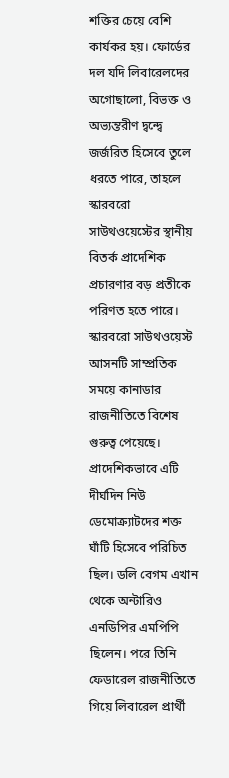শক্তির চেয়ে বেশি কার্যকর হয়। ফোর্ডের দল যদি লিবারেলদের অগোছালো, বিভক্ত ও অভ্যন্তরীণ দ্বন্দ্বে জর্জরিত হিসেবে তুলে ধরতে পারে, তাহলে স্কারবরো সাউথওয়েস্টের স্থানীয় বিতর্ক প্রাদেশিক প্রচারণার বড় প্রতীকে পরিণত হতে পারে।
স্কারবরো সাউথওয়েস্ট আসনটি সাম্প্রতিক সময়ে কানাডার রাজনীতিতে বিশেষ গুরুত্ব পেয়েছে। প্রাদেশিকভাবে এটি দীর্ঘদিন নিউ ডেমোক্র্যাটদের শক্ত ঘাঁটি হিসেবে পরিচিত ছিল। ডলি বেগম এখান থেকে অন্টারিও এনডিপির এমপিপি ছিলেন। পরে তিনি ফেডারেল রাজনীতিতে গিয়ে লিবারেল প্রার্থী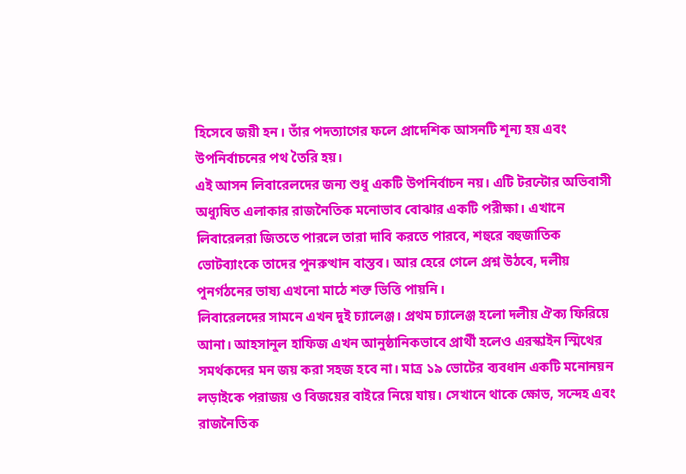হিসেবে জয়ী হন। তাঁর পদত্যাগের ফলে প্রাদেশিক আসনটি শূন্য হয় এবং উপনির্বাচনের পথ তৈরি হয়।
এই আসন লিবারেলদের জন্য শুধু একটি উপনির্বাচন নয়। এটি টরন্টোর অভিবাসী অধ্যুষিত এলাকার রাজনৈতিক মনোভাব বোঝার একটি পরীক্ষা। এখানে লিবারেলরা জিততে পারলে তারা দাবি করতে পারবে, শহুরে বহুজাতিক ভোটব্যাংকে তাদের পুনরুত্থান বাস্তব। আর হেরে গেলে প্রশ্ন উঠবে, দলীয় পুনর্গঠনের ভাষ্য এখনো মাঠে শক্ত ভিত্তি পায়নি।
লিবারেলদের সামনে এখন দুই চ্যালেঞ্জ। প্রথম চ্যালেঞ্জ হলো দলীয় ঐক্য ফিরিয়ে আনা। আহসানুল হাফিজ এখন আনুষ্ঠানিকভাবে প্রার্থী হলেও এরস্কাইন স্মিথের সমর্থকদের মন জয় করা সহজ হবে না। মাত্র ১৯ ভোটের ব্যবধান একটি মনোনয়ন লড়াইকে পরাজয় ও বিজয়ের বাইরে নিয়ে যায়। সেখানে থাকে ক্ষোভ, সন্দেহ এবং রাজনৈতিক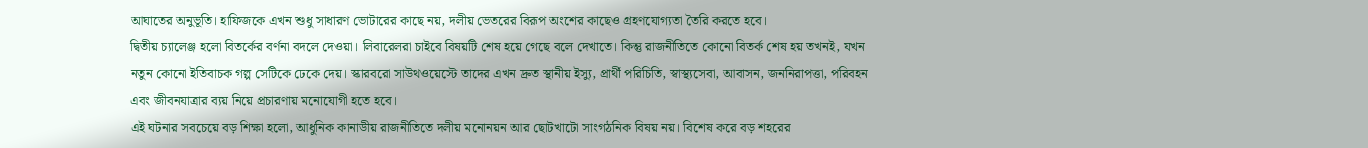আঘাতের অনুভূতি। হাফিজকে এখন শুধু সাধারণ ভোটারের কাছে নয়, দলীয় ভেতরের বিরূপ অংশের কাছেও গ্রহণযোগ্যতা তৈরি করতে হবে।
দ্বিতীয় চ্যালেঞ্জ হলো বিতর্কের বর্ণনা বদলে দেওয়া। লিবারেলরা চাইবে বিষয়টি শেষ হয়ে গেছে বলে দেখাতে। কিন্তু রাজনীতিতে কোনো বিতর্ক শেষ হয় তখনই, যখন নতুন কোনো ইতিবাচক গল্প সেটিকে ঢেকে দেয়। স্কারবরো সাউথওয়েস্টে তাদের এখন দ্রুত স্থানীয় ইস্যু, প্রার্থী পরিচিতি, স্বাস্থ্যসেবা, আবাসন, জননিরাপত্তা, পরিবহন এবং জীবনযাত্রার ব্যয় নিয়ে প্রচারণায় মনোযোগী হতে হবে।
এই ঘটনার সবচেয়ে বড় শিক্ষা হলো, আধুনিক কানাডীয় রাজনীতিতে দলীয় মনোনয়ন আর ছোটখাটো সাংগঠনিক বিষয় নয়। বিশেষ করে বড় শহরের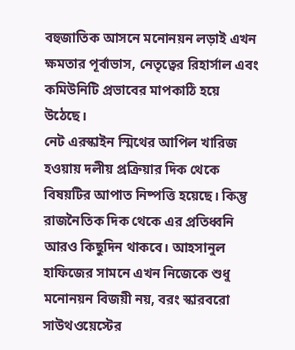বহুজাতিক আসনে মনোনয়ন লড়াই এখন ক্ষমতার পূর্বাভাস, নেতৃত্বের রিহার্সাল এবং কমিউনিটি প্রভাবের মাপকাঠি হয়ে উঠেছে।
নেট এরস্কাইন স্মিথের আপিল খারিজ হওয়ায় দলীয় প্রক্রিয়ার দিক থেকে বিষয়টির আপাত নিষ্পত্তি হয়েছে। কিন্তু রাজনৈতিক দিক থেকে এর প্রতিধ্বনি আরও কিছুদিন থাকবে। আহসানুল হাফিজের সামনে এখন নিজেকে শুধু মনোনয়ন বিজয়ী নয়, বরং স্কারবরো সাউথওয়েস্টের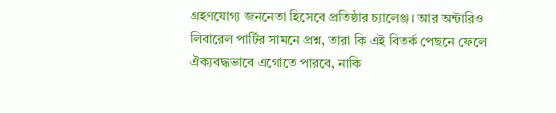গ্রহণযোগ্য জননেতা হিসেবে প্রতিষ্ঠার চ্যালেঞ্জ। আর অন্টারিও লিবারেল পার্টির সামনে প্রশ্ন, তারা কি এই বিতর্ক পেছনে ফেলে ঐক্যবদ্ধভাবে এগোতে পারবে, নাকি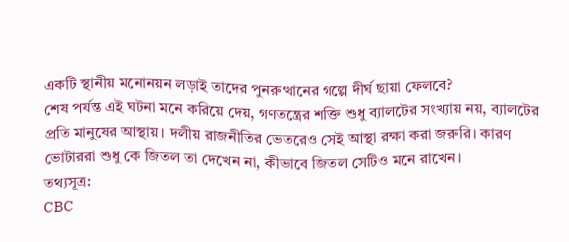একটি স্থানীয় মনোনয়ন লড়াই তাদের পুনরুত্থানের গল্পে দীর্ঘ ছায়া ফেলবে?
শেষ পর্যন্ত এই ঘটনা মনে করিয়ে দেয়, গণতন্ত্রের শক্তি শুধু ব্যালটের সংখ্যায় নয়, ব্যালটের প্রতি মানুষের আস্থায়। দলীয় রাজনীতির ভেতরেও সেই আস্থা রক্ষা করা জরুরি। কারণ ভোটাররা শুধু কে জিতল তা দেখেন না, কীভাবে জিতল সেটিও মনে রাখেন।
তথ্যসূত্র:
CBC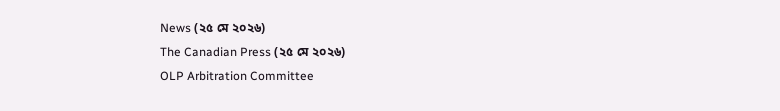News (২৫ মে ২০২৬)
The Canadian Press (২৫ মে ২০২৬)
OLP Arbitration Committee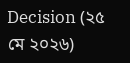Decision (২৫ মে ২০২৬)